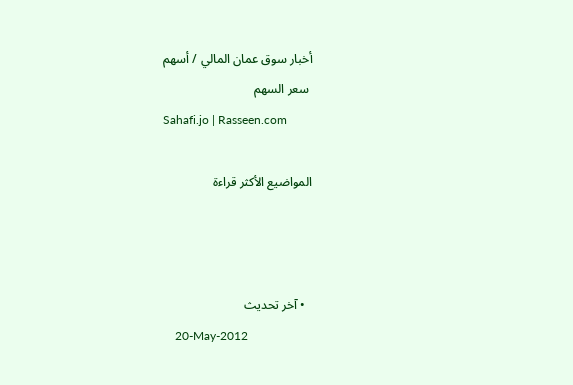أخبار سوق عمان المالي / أسهم
 سعر السهم
Sahafi.jo | Rasseen.com

المواضيع الأكثر قراءة



  • آخر تحديث
    20-May-2012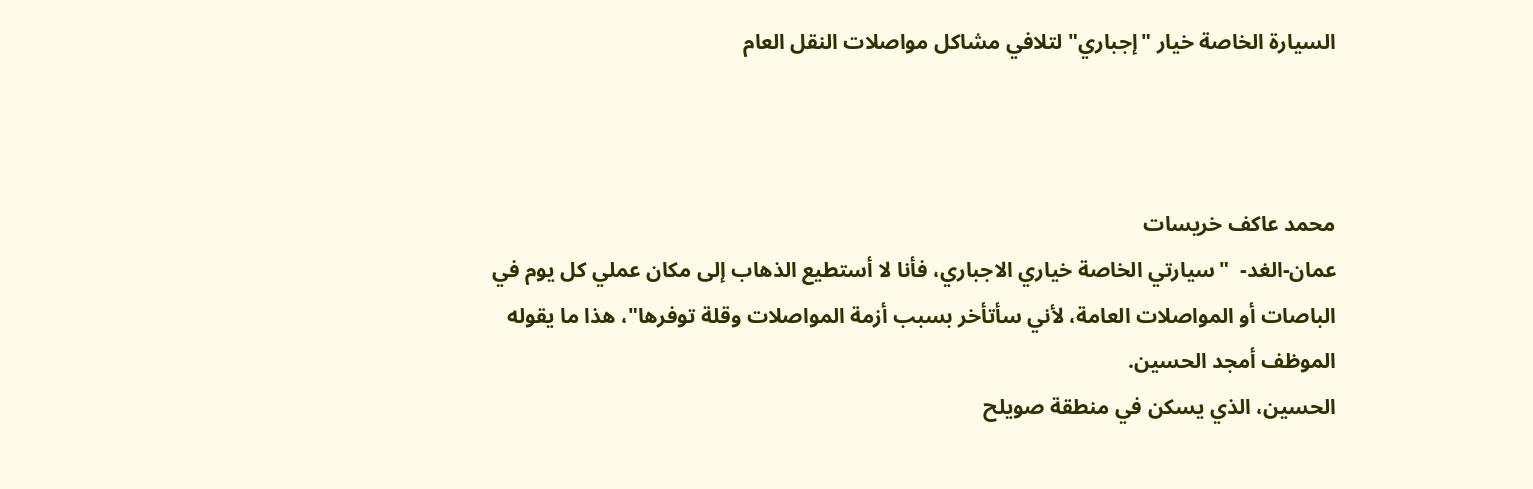السيارة الخاصة خيار "إجباري" لتلافي مشاكل مواصلات النقل العام



محمد عاكف خريسات
عمان-الغد-  "سيارتي الخاصة خياري الاجباري، فأنا لا أستطيع الذهاب إلى مكان عملي كل يوم في الباصات أو المواصلات العامة، لأني سأتأخر بسبب أزمة المواصلات وقلة توفرها"، هذا ما يقوله الموظف أمجد الحسين.
الحسين، الذي يسكن في منطقة صويلح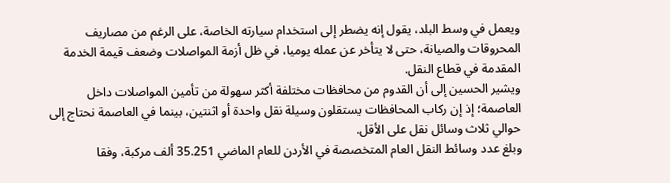ويعمل في وسط البلد، يقول إنه يضطر إلى استخدام سيارته الخاصة، على الرغم من مصاريف المحروقات والصيانة، حتى لا يتأخر عن عمله يوميا، في ظل أزمة المواصلات وضعف قيمة الخدمة المقدمة في قطاع النقل.
ويشير الحسين إلى أن القدوم من محافظات مختلفة أكثر سهولة من تأمين المواصلات داخل العاصمة؛ إذ إن ركاب المحافظات يستقلون وسيلة نقل واحدة أو اثنتين، بينما في العاصمة نحتاج إلى حوالي ثلاث وسائل نقل على الأقل.
وبلغ عدد وسائط النقل العام المتخصصة في الأردن للعام الماضي 35.251 ألف مركبة، وفقا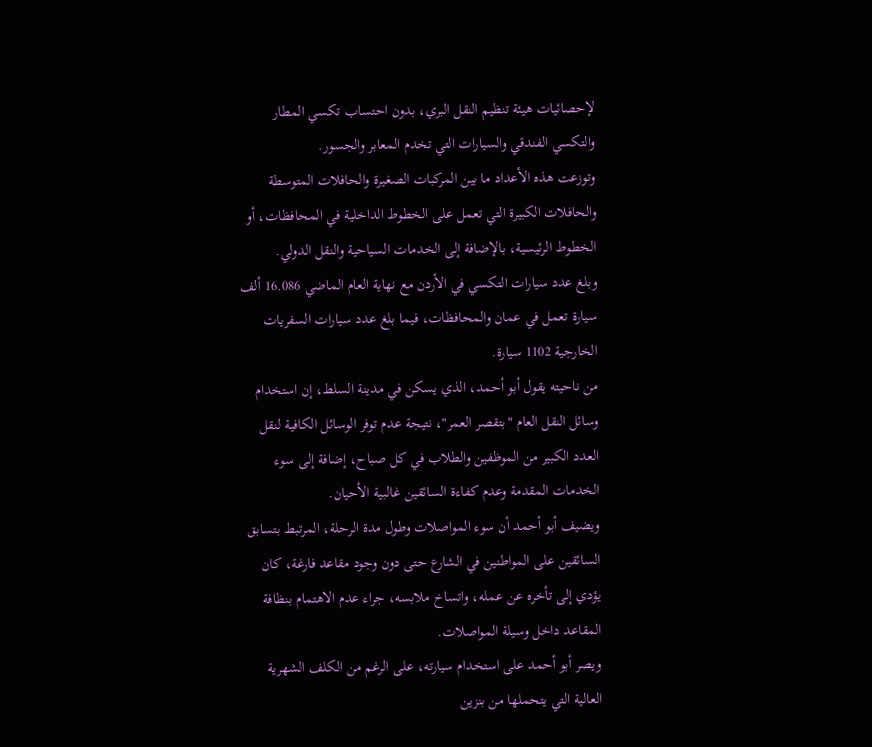لإحصائيات هيئة تنظيم النقل البري، بدون احتساب تكسي المطار والتكسي الفندقي والسيارات التي تخدم المعابر والجسور.
وتوزعت هذه الأعداد ما بين المركبات الصغيرة والحافلات المتوسطة والحافلات الكبيرة التي تعمل على الخطوط الداخلية في المحافظات، أو الخطوط الرئيسية، بالإضافة إلى الخدمات السياحية والنقل الدولي.
وبلغ عدد سيارات التكسي في الأردن مع نهاية العام الماضي 16.086 ألف سيارة تعمل في عمان والمحافظات، فيما بلغ عدد سيارات السفريات الخارجية 1102 سيارة.
من ناحيته يقول أبو أحمد، الذي يسكن في مدينة السلط، إن استخدام وسائل النقل العام "بتقصر العمر"، نتيجة عدم توفر الوسائل الكافية لنقل العدد الكبير من الموظفين والطلاب في كل صباح، إضافة إلى سوء الخدمات المقدمة وعدم كفاءة السائقين غالبية الأحيان.
ويضيف أبو أحمد أن سوء المواصلات وطول مدة الرحلة، المرتبط بتسابق السائقين على المواطنين في الشارع حتى دون وجود مقاعد فارغة، كان يؤدي إلى تأخره عن عمله، واتساخ ملابسه، جراء عدم الاهتمام بنظافة المقاعد داخل وسيلة المواصلات.
ويصر أبو أحمد على استخدام سيارته، على الرغم من الكلف الشهرية العالية التي يتحملها من بنزين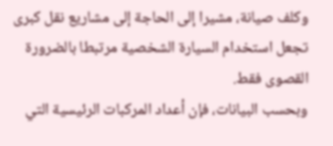وكلف صيانة، مشيرا إلى الحاجة إلى مشاريع نقل كبرى تجعل استخدام السيارة الشخصية مرتبطا بالضرورة القصوى فقط.
وبحسب البيانات، فإن أعداد المركبات الرئيسية التي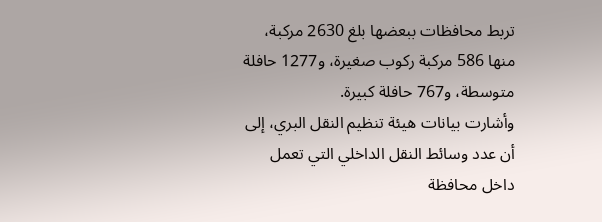تربط محافظات ببعضها بلغ 2630 مركبة، منها 586 مركبة ركوب صغيرة، و1277 حافلة متوسطة، و767 حافلة كبيرة.
وأشارت بيانات هيئة تنظيم النقل البري، إلى أن عدد وسائط النقل الداخلي التي تعمل داخل محافظة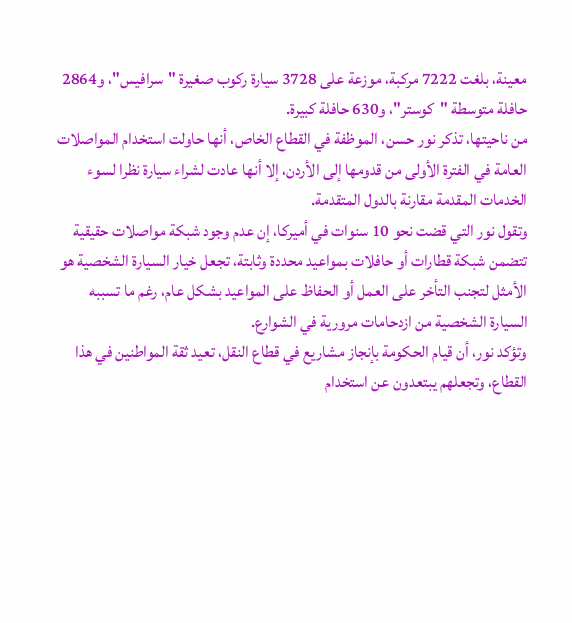معينة، بلغت 7222 مركبة، موزعة على 3728 سيارة ركوب صغيرة "سرافيس"، و2864 حافلة متوسطة "كوستر"، و630 حافلة كبيرة.
من ناحيتها، تذكر نور حسن، الموظفة في القطاع الخاص، أنها حاولت استخدام المواصلات العامة في الفترة الأولى من قدومها إلى الأردن، إلا أنها عادت لشراء سيارة نظرا لسوء الخدمات المقدمة مقارنة بالدول المتقدمة.
وتقول نور التي قضت نحو 10 سنوات في أميركا، إن عدم وجود شبكة مواصلات حقيقية تتضمن شبكة قطارات أو حافلات بمواعيد محددة وثابتة، تجعل خيار السيارة الشخصية هو الأمثل لتجنب التأخر على العمل أو الحفاظ على المواعيد بشكل عام، رغم ما تسببه السيارة الشخصية من ازدحامات مرورية في الشوارع.
وتؤكد نور، أن قيام الحكومة بإنجاز مشاريع في قطاع النقل، تعيد ثقة المواطنين في هذا القطاع، وتجعلهم يبتعدون عن استخدام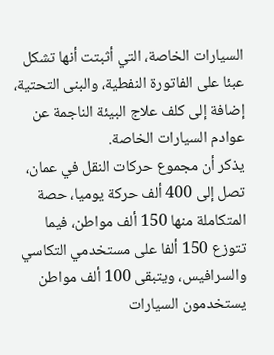السيارات الخاصة، التي أثبتت أنها تشكل عبئا على الفاتورة النفطية، والبنى التحتية، إضافة إلى كلف علاج البيئة الناجمة عن عوادم السيارات الخاصة.
يذكر أن مجموع حركات النقل في عمان، تصل إلى 400 ألف حركة يوميا، حصة المتكاملة منها 150 ألف مواطن، فيما تتوزع 150 ألفا على مستخدمي التكاسي والسرافيس، ويتبقى 100 ألف مواطن يستخدمون السيارات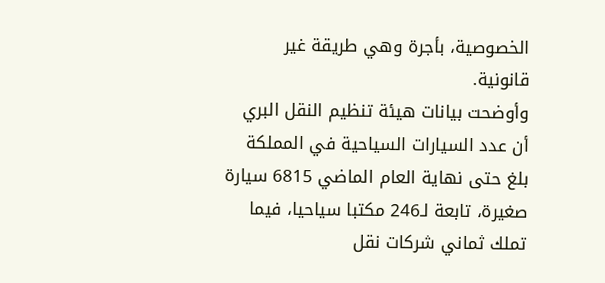الخصوصية، بأجرة وهي طريقة غير قانونية.
وأوضحت بيانات هيئة تنظيم النقل البري أن عدد السيارات السياحية في المملكة بلغ حتى نهاية العام الماضي 6815 سيارة صغيرة، تابعة لـ246 مكتبا سياحيا، فيما تملك ثماني شركات نقل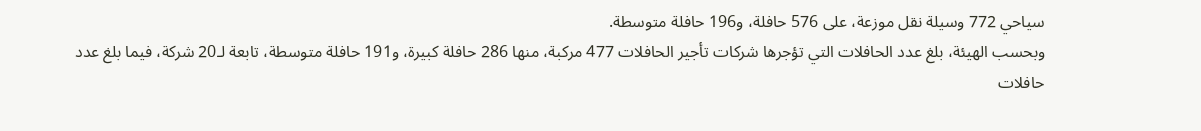سياحي 772 وسيلة نقل موزعة، على 576 حافلة، و196 حافلة متوسطة.
وبحسب الهيئة، بلغ عدد الحافلات التي تؤجرها شركات تأجير الحافلات 477 مركبة، منها 286 حافلة كبيرة، و191 حافلة متوسطة، تابعة لـ20 شركة، فيما بلغ عدد حافلات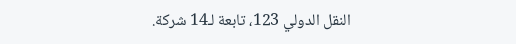النقل الدولي 123، تابعة لـ14 شركة.